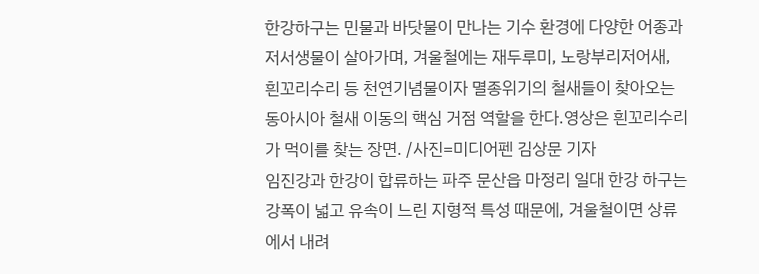한강하구는 민물과 바닷물이 만나는 기수 환경에 다양한 어종과 저서생물이 살아가며, 겨울철에는 재두루미, 노랑부리저어새, 흰꼬리수리 등 천연기념물이자 멸종위기의 철새들이 찾아오는 동아시아 철새 이동의 핵심 거점 역할을 한다.영상은 흰꼬리수리가 먹이를 찾는 장면. /사진=미디어펜 김상문 기자
임진강과 한강이 합류하는 파주 문산읍 마정리 일대 한강 하구는 강폭이 넓고 유속이 느린 지형적 특성 때문에, 겨울철이면 상류에서 내려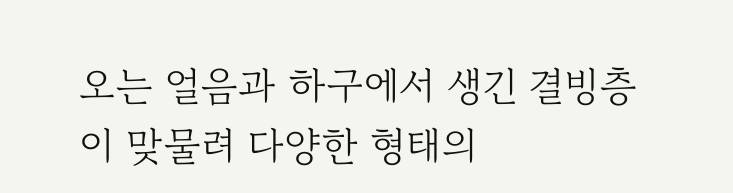오는 얼음과 하구에서 생긴 결빙층이 맞물려 다양한 형태의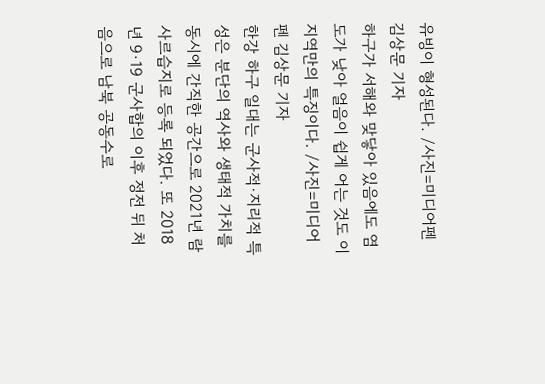유빙이 형성된다. /사진=미디어펜 김상문 기자
하구가 서해와 맞닿아 있음에도 염도가 낮아 얼음이 쉽게 어는 것도 이 지역만의 특징이다. /사진=미디어펜 김상문 기자
한강 하구 일대는 군사적·지리적 특성은 분단의 역사와 생태적 가치를 동시에 간직한 공간으로 2021년 람사르습지로 등록 되었다. 또 2018년 9·19 군사합의 이후 정전 뒤 처음으로 남북 공동수로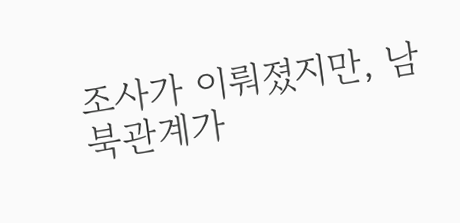조사가 이뤄졌지만, 남북관계가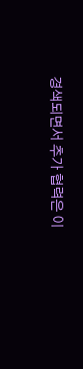경색되면서 추가 협력은 이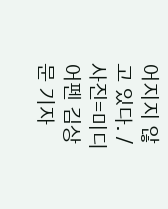어지지 않고 있다. /사진=미디어펜 김상문 기자